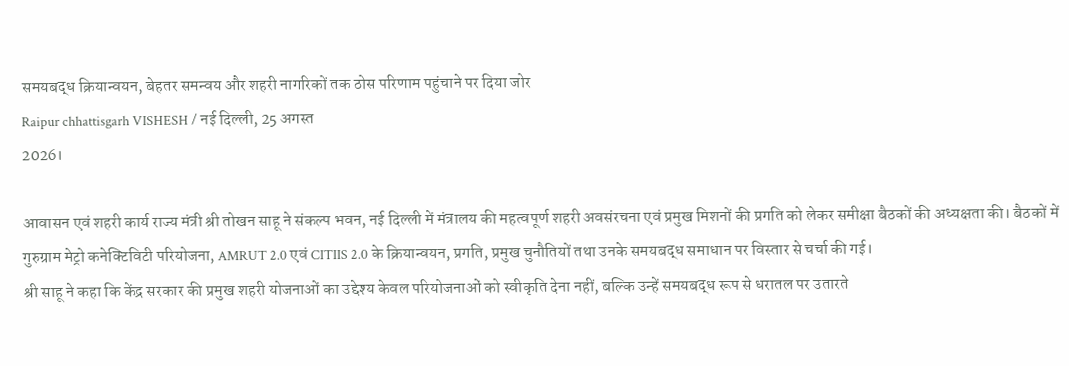समयबद्ध क्रियान्वयन, बेहतर समन्वय और शहरी नागरिकों तक ठोस परिणाम पहुंचाने पर दिया जोर
Raipur chhattisgarh VISHESH / नई दिल्ली, 25 अगस्त
2026।

आवासन एवं शहरी कार्य राज्य मंत्री श्री तोखन साहू ने संकल्प भवन, नई दिल्ली में मंत्रालय की महत्वपूर्ण शहरी अवसंरचना एवं प्रमुख मिशनों की प्रगति को लेकर समीक्षा बैठकों की अध्यक्षता की। बैठकों में गुरुग्राम मेट्रो कनेक्टिविटी परियोजना, AMRUT 2.0 एवं CITIIS 2.0 के क्रियान्वयन, प्रगति, प्रमुख चुनौतियों तथा उनके समयबद्ध समाधान पर विस्तार से चर्चा की गई।
श्री साहू ने कहा कि केंद्र सरकार की प्रमुख शहरी योजनाओं का उद्देश्य केवल परियोजनाओं को स्वीकृति देना नहीं, बल्कि उन्हें समयबद्ध रूप से धरातल पर उतारते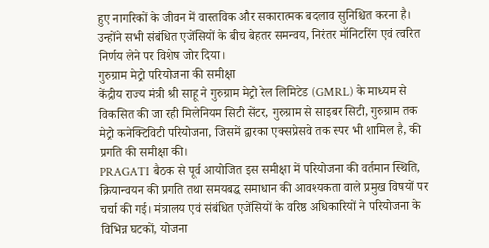हुए नागरिकों के जीवन में वास्तविक और सकारात्मक बदलाव सुनिश्चित करना है। उन्होंने सभी संबंधित एजेंसियों के बीच बेहतर समन्वय, निरंतर मॉनिटरिंग एवं त्वरित निर्णय लेने पर विशेष जोर दिया।
गुरुग्राम मेट्रो परियोजना की समीक्षा
केंद्रीय राज्य मंत्री श्री साहू ने गुरुग्राम मेट्रो रेल लिमिटेड (GMRL) के माध्यम से विकसित की जा रही मिलेनियम सिटी सेंटर, गुरुग्राम से साइबर सिटी, गुरुग्राम तक मेट्रो कनेक्टिविटी परियोजना, जिसमें द्वारका एक्सप्रेसवे तक स्पर भी शामिल है, की प्रगति की समीक्षा की।
PRAGATI बैठक से पूर्व आयोजित इस समीक्षा में परियोजना की वर्तमान स्थिति, क्रियान्वयन की प्रगति तथा समयबद्ध समाधान की आवश्यकता वाले प्रमुख विषयों पर चर्चा की गई। मंत्रालय एवं संबंधित एजेंसियों के वरिष्ठ अधिकारियों ने परियोजना के विभिन्न घटकों, योजना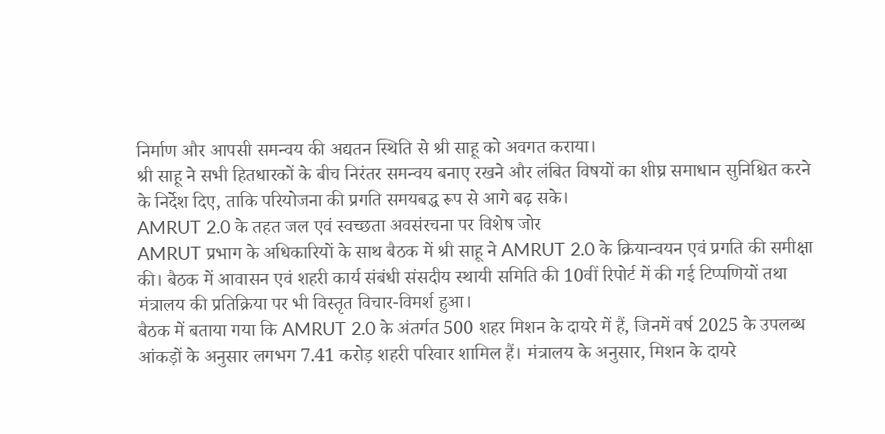निर्माण और आपसी समन्वय की अद्यतन स्थिति से श्री साहू को अवगत कराया।
श्री साहू ने सभी हितधारकों के बीच निरंतर समन्वय बनाए रखने और लंबित विषयों का शीघ्र समाधान सुनिश्चित करने के निर्देश दिए, ताकि परियोजना की प्रगति समयबद्ध रूप से आगे बढ़ सके।
AMRUT 2.0 के तहत जल एवं स्वच्छता अवसंरचना पर विशेष जोर
AMRUT प्रभाग के अधिकारियों के साथ बैठक में श्री साहू ने AMRUT 2.0 के क्रियान्वयन एवं प्रगति की समीक्षा की। बैठक में आवासन एवं शहरी कार्य संबंधी संसदीय स्थायी समिति की 10वीं रिपोर्ट में की गई टिप्पणियों तथा मंत्रालय की प्रतिक्रिया पर भी विस्तृत विचार-विमर्श हुआ।
बैठक में बताया गया कि AMRUT 2.0 के अंतर्गत 500 शहर मिशन के दायरे में हैं, जिनमें वर्ष 2025 के उपलब्ध आंकड़ों के अनुसार लगभग 7.41 करोड़ शहरी परिवार शामिल हैं। मंत्रालय के अनुसार, मिशन के दायरे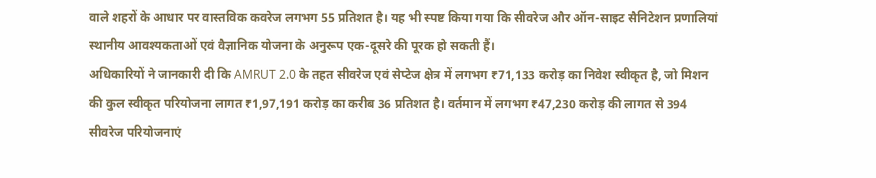वाले शहरों के आधार पर वास्तविक कवरेज लगभग 55 प्रतिशत है। यह भी स्पष्ट किया गया कि सीवरेज और ऑन-साइट सैनिटेशन प्रणालियां स्थानीय आवश्यकताओं एवं वैज्ञानिक योजना के अनुरूप एक-दूसरे की पूरक हो सकती हैं।
अधिकारियों ने जानकारी दी कि AMRUT 2.0 के तहत सीवरेज एवं सेप्टेज क्षेत्र में लगभग ₹71,133 करोड़ का निवेश स्वीकृत है, जो मिशन की कुल स्वीकृत परियोजना लागत ₹1,97,191 करोड़ का करीब 36 प्रतिशत है। वर्तमान में लगभग ₹47,230 करोड़ की लागत से 394 सीवरेज परियोजनाएं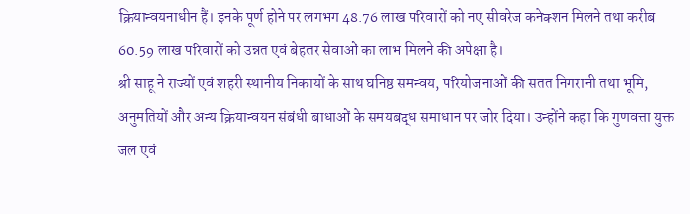क्रियान्वयनाधीन हैं। इनके पूर्ण होने पर लगभग 48.76 लाख परिवारों को नए सीवरेज कनेक्शन मिलने तथा करीब 60.59 लाख परिवारों को उन्नत एवं बेहतर सेवाओं का लाभ मिलने की अपेक्षा है।
श्री साहू ने राज्यों एवं शहरी स्थानीय निकायों के साथ घनिष्ठ समन्वय, परियोजनाओं की सतत निगरानी तथा भूमि, अनुमतियों और अन्य क्रियान्वयन संबंधी बाधाओं के समयबद्ध समाधान पर जोर दिया। उन्होंने कहा कि गुणवत्ता युक्त जल एवं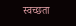स्वच्छता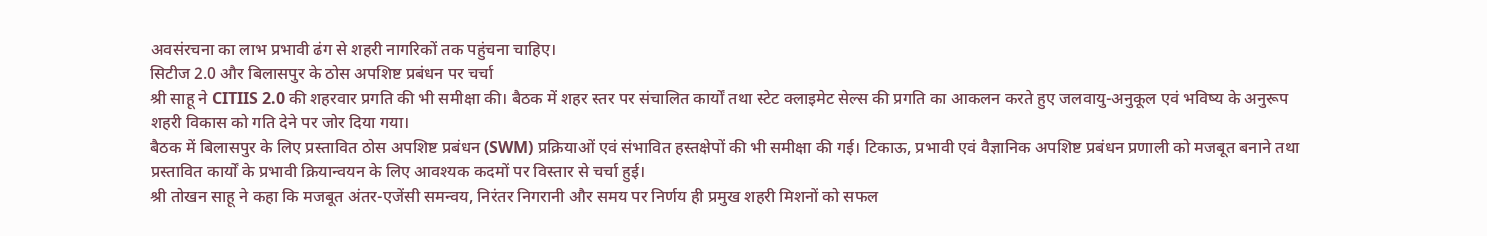अवसंरचना का लाभ प्रभावी ढंग से शहरी नागरिकों तक पहुंचना चाहिए।
सिटीज 2.0 और बिलासपुर के ठोस अपशिष्ट प्रबंधन पर चर्चा
श्री साहू ने CITIIS 2.0 की शहरवार प्रगति की भी समीक्षा की। बैठक में शहर स्तर पर संचालित कार्यों तथा स्टेट क्लाइमेट सेल्स की प्रगति का आकलन करते हुए जलवायु-अनुकूल एवं भविष्य के अनुरूप शहरी विकास को गति देने पर जोर दिया गया।
बैठक में बिलासपुर के लिए प्रस्तावित ठोस अपशिष्ट प्रबंधन (SWM) प्रक्रियाओं एवं संभावित हस्तक्षेपों की भी समीक्षा की गई। टिकाऊ, प्रभावी एवं वैज्ञानिक अपशिष्ट प्रबंधन प्रणाली को मजबूत बनाने तथा प्रस्तावित कार्यों के प्रभावी क्रियान्वयन के लिए आवश्यक कदमों पर विस्तार से चर्चा हुई।
श्री तोखन साहू ने कहा कि मजबूत अंतर-एजेंसी समन्वय, निरंतर निगरानी और समय पर निर्णय ही प्रमुख शहरी मिशनों को सफल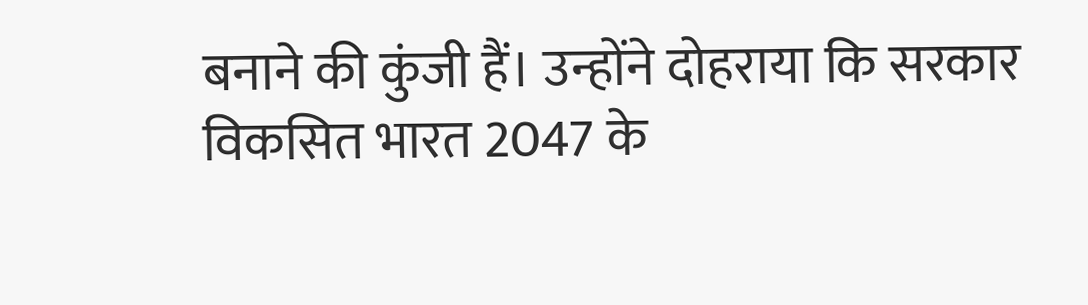बनाने की कुंजी हैं। उन्होंने दोहराया कि सरकार विकसित भारत 2047 के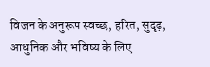विजन के अनुरूप स्वच्छ, हरित, सुदृढ़, आधुनिक और भविष्य के लिए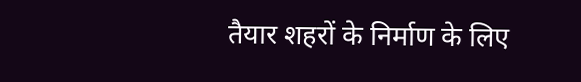तैयार शहरों के निर्माण के लिए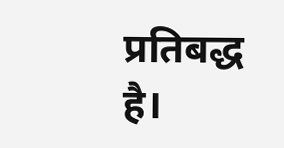प्रतिबद्ध है।